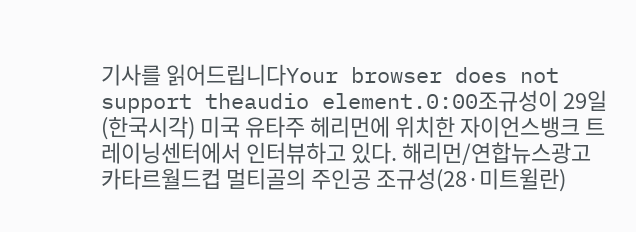기사를 읽어드립니다Your browser does not support theaudio element.0:00조규성이 29일(한국시각) 미국 유타주 헤리먼에 위치한 자이언스뱅크 트레이닝센터에서 인터뷰하고 있다. 해리먼/연합뉴스광고카타르월드컵 멀티골의 주인공 조규성(28·미트윌란)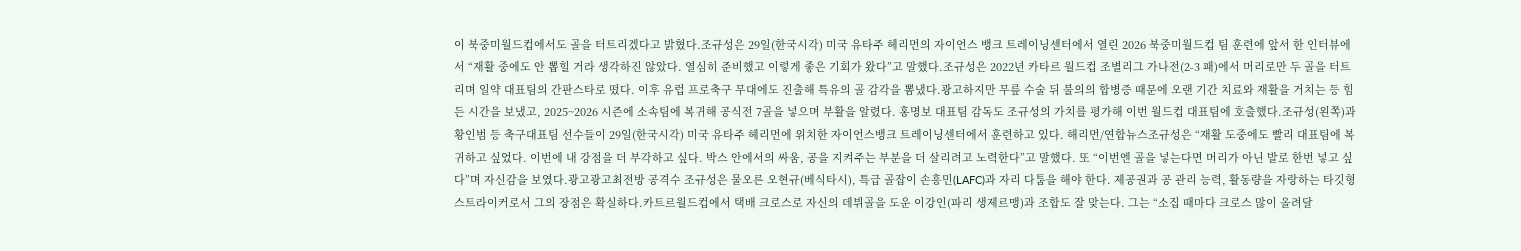이 북중미월드컵에서도 골을 터트리겠다고 밝혔다.조규성은 29일(한국시각) 미국 유타주 헤리먼의 자이언스 뱅크 트레이닝센터에서 열린 2026 북중미월드컵 팀 훈련에 앞서 한 인터뷰에서 “재활 중에도 안 뽑힐 거라 생각하진 않았다. 열심히 준비했고 이렇게 좋은 기회가 왔다”고 말했다.조규성은 2022년 카타르 월드컵 조별리그 가나전(2-3 패)에서 머리로만 두 골을 터트리며 일약 대표팀의 간판스타로 떴다. 이후 유럽 프로축구 무대에도 진출해 특유의 골 감각을 뽐냈다.광고하지만 무릎 수술 뒤 불의의 합병증 때문에 오랜 기간 치료와 재활을 거치는 등 힘든 시간을 보냈고, 2025~2026 시즌에 소속팀에 복귀해 공식전 7골을 넣으며 부활을 알렸다. 홍명보 대표팀 감독도 조규성의 가치를 평가해 이번 월드컵 대표팀에 호출했다.조규성(왼쪽)과 황인범 등 축구대표팀 선수들이 29일(한국시각) 미국 유타주 헤리먼에 위치한 자이언스뱅크 트레이닝센터에서 훈련하고 있다. 해리먼/연합뉴스조규성은 “재활 도중에도 빨리 대표팀에 복귀하고 싶었다. 이번에 내 강점을 더 부각하고 싶다. 박스 안에서의 싸움, 공을 지켜주는 부분을 더 살리려고 노력한다”고 말했다. 또 “이번엔 골을 넣는다면 머리가 아닌 발로 한번 넣고 싶다”며 자신감을 보였다.광고광고최전방 공격수 조규성은 물오른 오현규(베식타시), 특급 골잡이 손흥민(LAFC)과 자리 다툼을 해야 한다. 제공권과 공 관리 능력, 활동량을 자랑하는 타깃형 스트라이커로서 그의 장점은 확실하다.카트르월드컵에서 택배 크로스로 자신의 데뷔골을 도운 이강인(파리 생제르맹)과 조합도 잘 맞는다. 그는 “소집 때마다 크로스 많이 올려달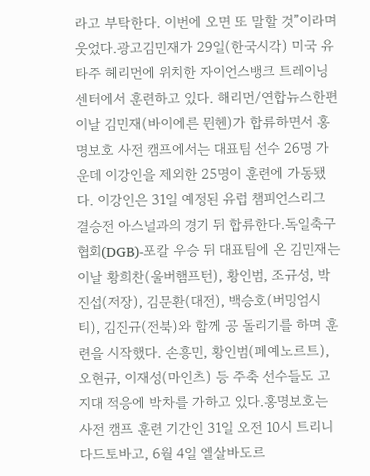라고 부탁한다. 이번에 오면 또 말할 것”이라며 웃었다.광고김민재가 29일(한국시각) 미국 유타주 헤리먼에 위치한 자이언스뱅크 트레이닝센터에서 훈련하고 있다. 해리먼/연합뉴스한편 이날 김민재(바이에른 뮌헨)가 합류하면서 홍명보호 사전 캠프에서는 대표팀 선수 26명 가운데 이강인을 제외한 25명이 훈련에 가동됐다. 이강인은 31일 예정된 유럽 챔피언스리그 결승전 아스널과의 경기 뒤 합류한다.독일축구협회(DGB)-포칼 우승 뒤 대표팀에 온 김민재는 이날 황희찬(울버햄프턴), 황인범, 조규성, 박진섭(저장), 김문환(대전), 백승호(버밍엄시티), 김진규(전북)와 함께 공 돌리기를 하며 훈련을 시작했다. 손흥민, 황인범(페예노르트), 오현규, 이재성(마인츠) 등 주축 선수들도 고지대 적응에 박차를 가하고 있다.홍명보호는 사전 캠프 훈련 기간인 31일 오전 10시 트리니다드토바고, 6월 4일 엘살바도르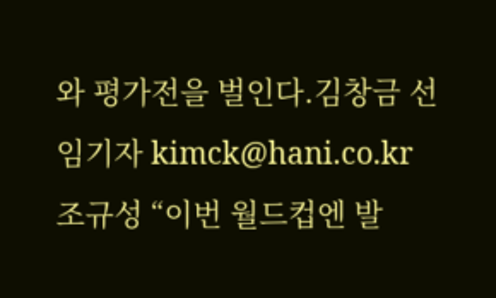와 평가전을 벌인다.김창금 선임기자 kimck@hani.co.kr
조규성 “이번 월드컵엔 발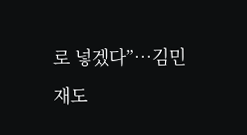로 넣겠다”…김민재도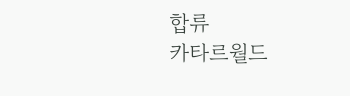합류
카타르월드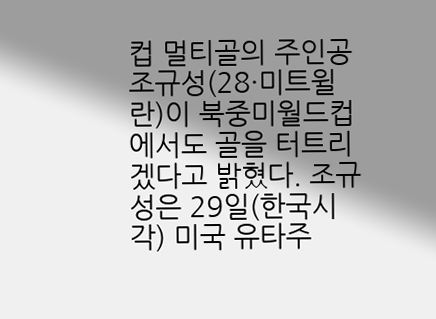컵 멀티골의 주인공 조규성(28·미트윌란)이 북중미월드컵에서도 골을 터트리겠다고 밝혔다. 조규성은 29일(한국시각) 미국 유타주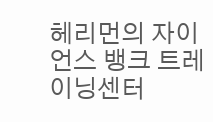헤리먼의 자이언스 뱅크 트레이닝센터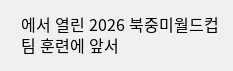에서 열린 2026 북중미월드컵 팀 훈련에 앞서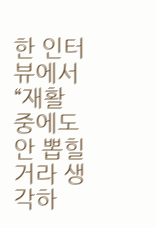한 인터뷰에서 “재활 중에도 안 뽑힐 거라 생각하